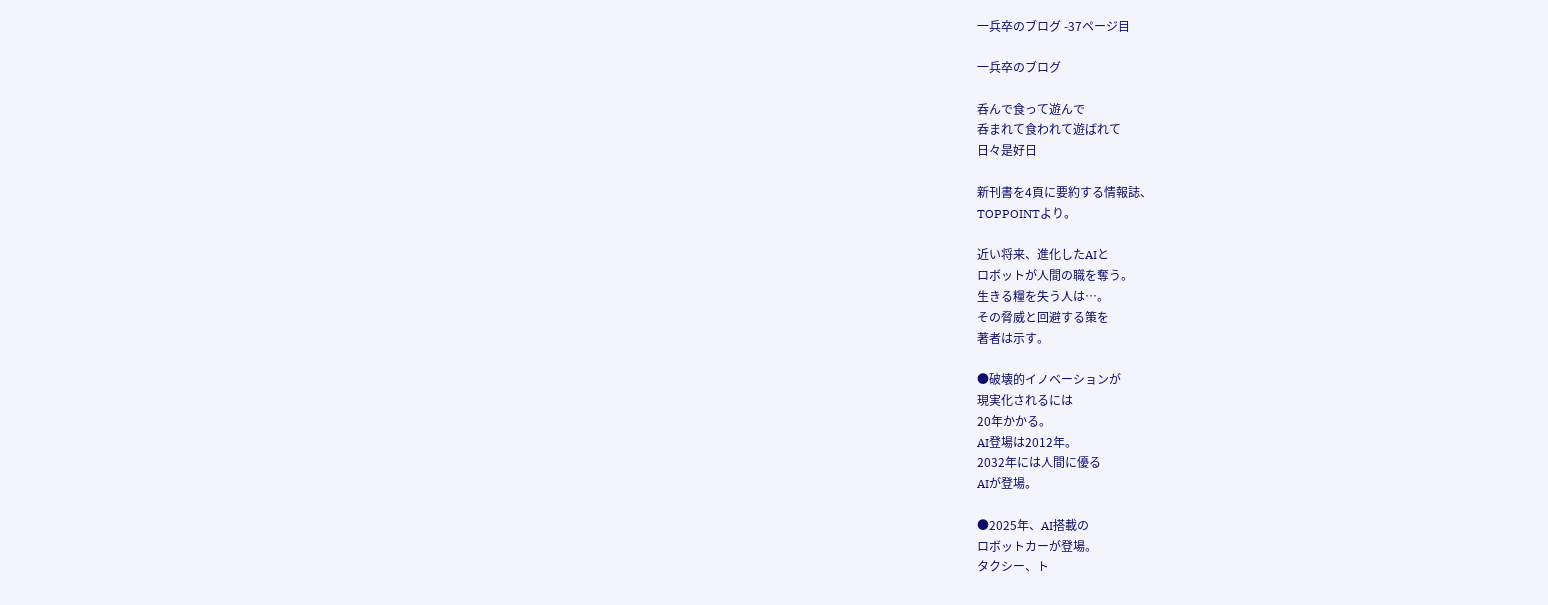一兵卒のブログ -37ページ目

一兵卒のブログ

呑んで食って遊んで
呑まれて食われて遊ばれて
日々是好日

新刊書を4頁に要約する情報誌、
TOPPOINTより。

近い将来、進化したAIと
ロボットが人間の職を奪う。
生きる糧を失う人は…。
その脅威と回避する策を
著者は示す。

●破壊的イノベーションが
現実化されるには
20年かかる。
AI登場は2012年。
2032年には人間に優る
AIが登場。

●2025年、AI搭載の
ロボットカーが登場。
タクシー、ト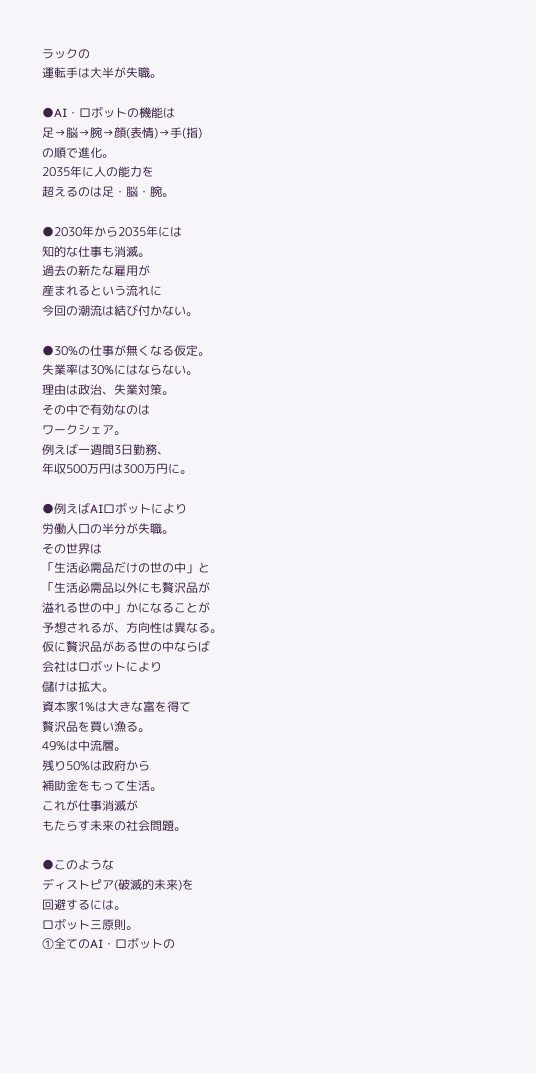ラックの
運転手は大半が失職。

●AI・ロボットの機能は
足→脳→腕→顔(表情)→手(指)
の順で進化。
2035年に人の能力を
超えるのは足・脳・腕。

●2030年から2035年には
知的な仕事も消滅。
過去の新たな雇用が
産まれるという流れに
今回の潮流は結び付かない。

●30%の仕事が無くなる仮定。
失業率は30%にはならない。
理由は政治、失業対策。
その中で有効なのは
ワークシェア。
例えば一週間3日勤務、
年収500万円は300万円に。

●例えばAIロボットにより
労働人口の半分が失職。
その世界は
「生活必需品だけの世の中」と
「生活必需品以外にも贅沢品が
溢れる世の中」かになることが
予想されるが、方向性は異なる。
仮に贅沢品がある世の中ならば
会社はロボットにより
儲けは拡大。
資本家1%は大きな富を得て
贅沢品を買い漁る。
49%は中流層。
残り50%は政府から
補助金をもって生活。
これが仕事消滅が
もたらす未来の社会問題。

●このような
ディストピア(破滅的未来)を
回避するには。
ロボット三原則。
①全てのAI・ロボットの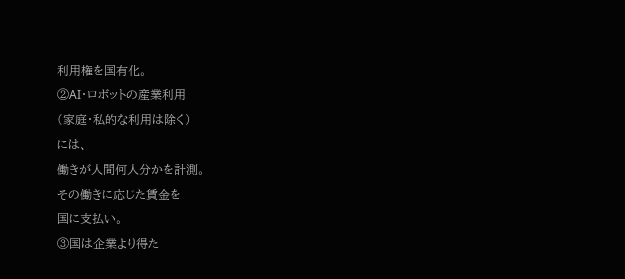利用権を国有化。
②AI・ロボットの産業利用
(家庭・私的な利用は除く)
には、
働きが人間何人分かを計測。
その働きに応じた賃金を
国に支払い。
③国は企業より得た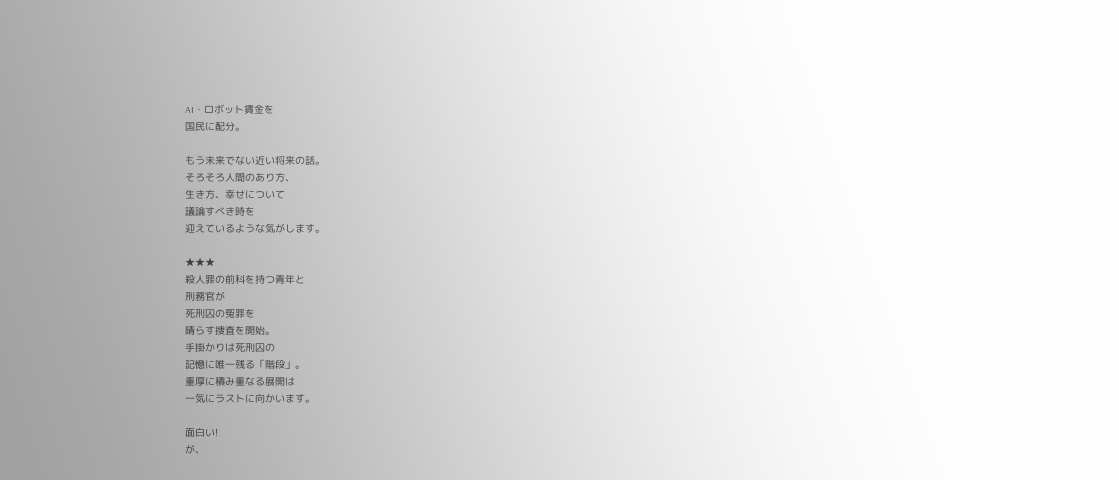AI・ロボット賃金を
国民に配分。

もう未来でない近い将来の話。
そろそろ人間のあり方、
生き方、幸せについて
議論すべき時を
迎えているような気がします。

★★★
殺人罪の前科を持つ青年と
刑務官が
死刑囚の冤罪を
晴らす捜査を開始。
手掛かりは死刑囚の
記憶に唯一残る「階段」。
重厚に積み重なる展開は
一気にラストに向かいます。

面白い!
が、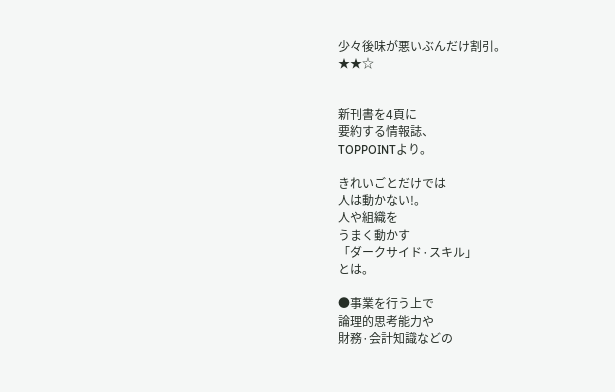少々後味が悪いぶんだけ割引。
★★☆


新刊書を4頁に
要約する情報誌、
TOPPOINTより。

きれいごとだけでは
人は動かない!。
人や組織を
うまく動かす
「ダークサイド·スキル」
とは。

●事業を行う上で
論理的思考能力や
財務·会計知識などの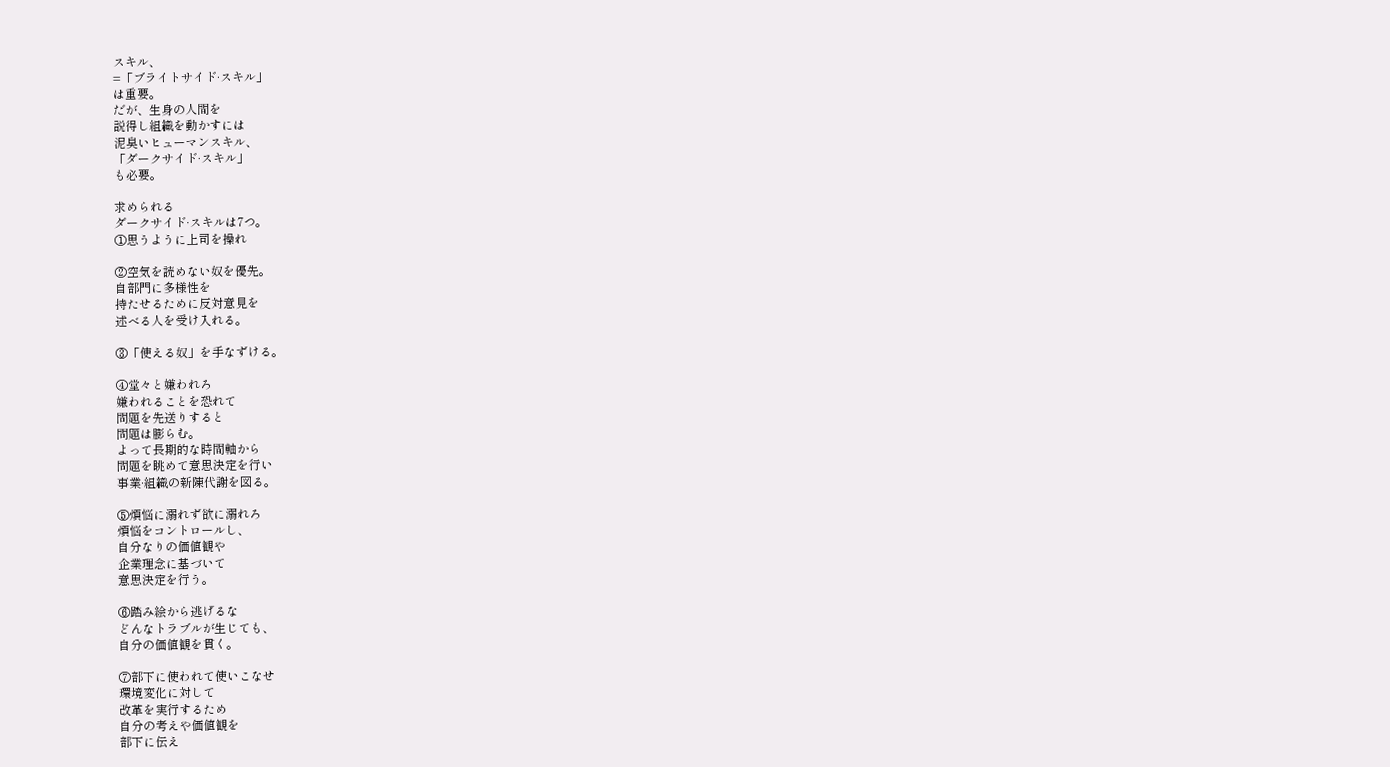スキル、
=「ブライトサイド·スキル」
は重要。
だが、生身の人間を
説得し組織を動かすには
泥臭いヒューマンスキル、
「ダークサイド·スキル」
も必要。

求められる
ダークサイド·スキルは7つ。
①思うように上司を操れ

②空気を読めない奴を優先。
自部門に多様性を
持たせるために反対意見を
述べる人を受け入れる。

③「使える奴」を手なずける。

④堂々と嫌われろ
嫌われることを恐れて
問題を先送りすると
問題は膨らむ。
よって長期的な時間軸から
問題を眺めて意思決定を行い
事業·組織の新陳代謝を図る。

⑤煩悩に溺れず欲に溺れろ
煩悩をコントロールし、
自分なりの価値観や
企業理念に基づいて
意思決定を行う。

⑥踏み絵から逃げるな
どんなトラブルが生じても、
自分の価値観を貫く。

⑦部下に使われて使いこなせ
環境変化に対して
改革を実行するため
自分の考えや価値観を
部下に伝え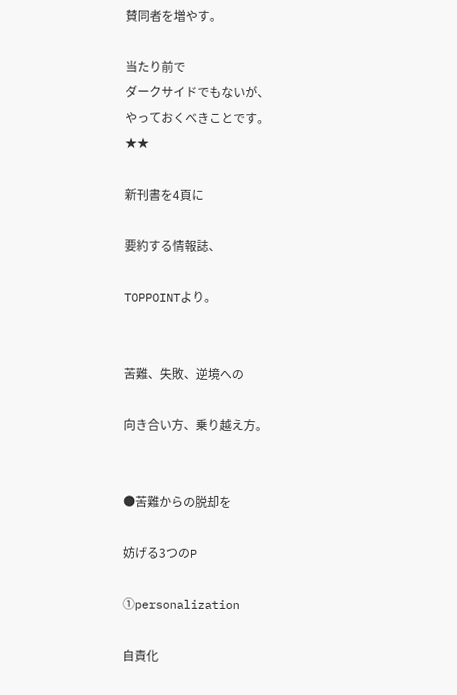賛同者を増やす。

当たり前で
ダークサイドでもないが、
やっておくべきことです。
★★

新刊書を4頁に

要約する情報誌、

TOPPOINTより。


苦難、失敗、逆境への

向き合い方、乗り越え方。


●苦難からの脱却を

妨げる3つのP

①personalization

自責化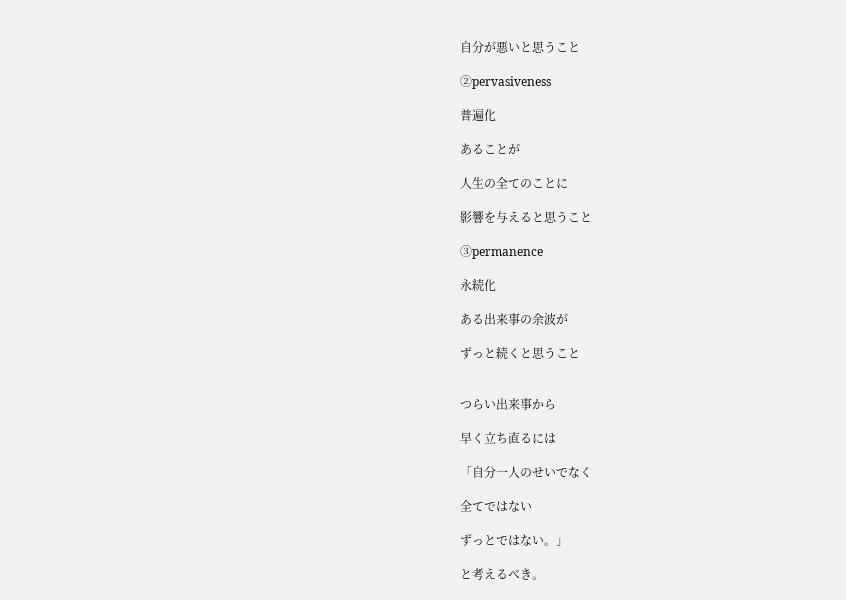自分が悪いと思うこと

②pervasiveness

普遍化

あることが

人生の全てのことに

影響を与えると思うこと

③permanence

永続化

ある出来事の余波が

ずっと続くと思うこと


つらい出来事から

早く立ち直るには

「自分一人のせいでなく

全てではない

ずっとではない。」

と考えるべき。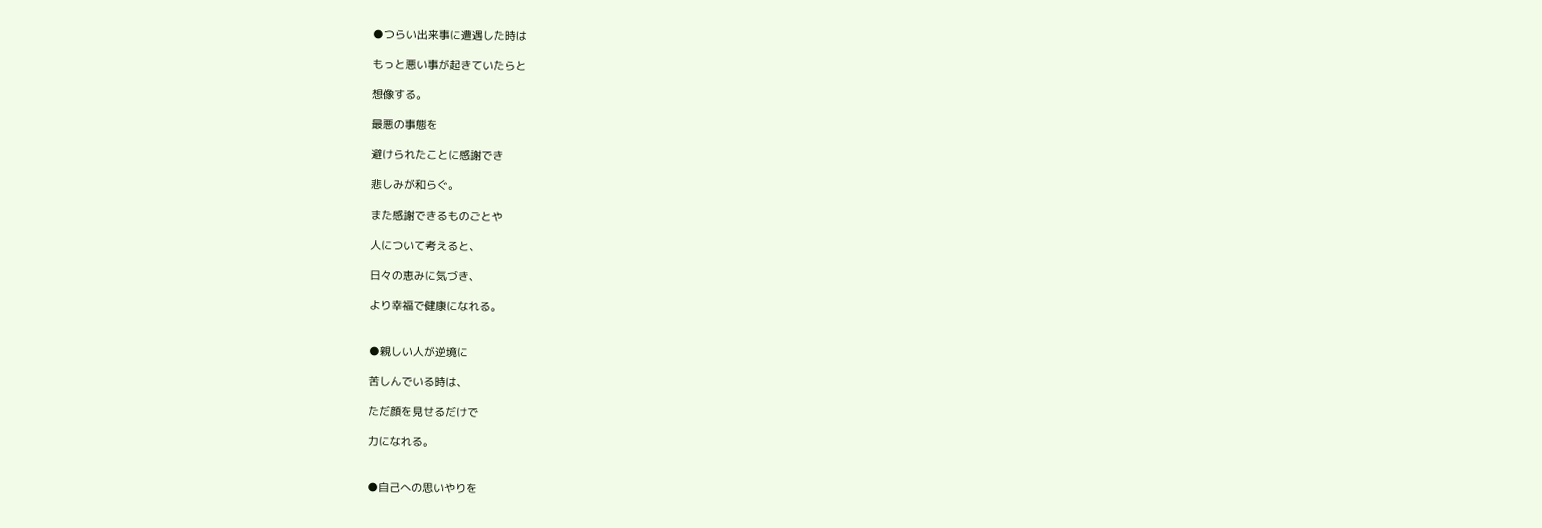●つらい出来事に遭遇した時は

もっと悪い事が起きていたらと

想像する。

最悪の事態を

避けられたことに感謝でき

悲しみが和らぐ。

また感謝できるものごとや

人について考えると、

日々の恵みに気づき、

より幸福で健康になれる。


●親しい人が逆境に

苦しんでいる時は、

ただ顔を見せるだけで

力になれる。


●自己への思いやりを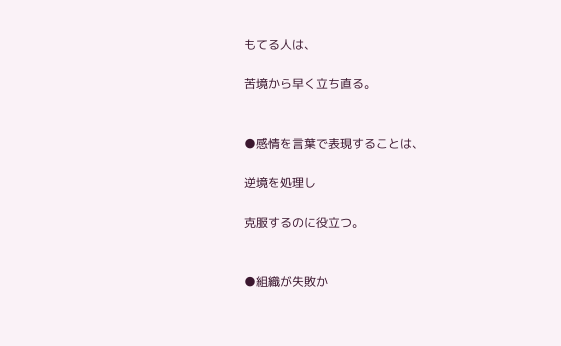もてる人は、

苦境から早く立ち直る。


●感情を言葉で表現することは、

逆境を処理し

克服するのに役立つ。


●組織が失敗か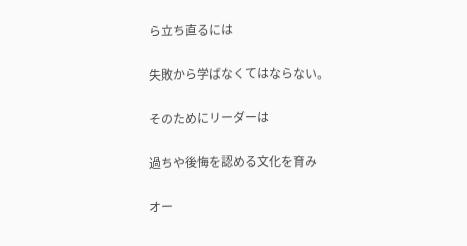ら立ち直るには

失敗から学ばなくてはならない。

そのためにリーダーは

過ちや後悔を認める文化を育み

オー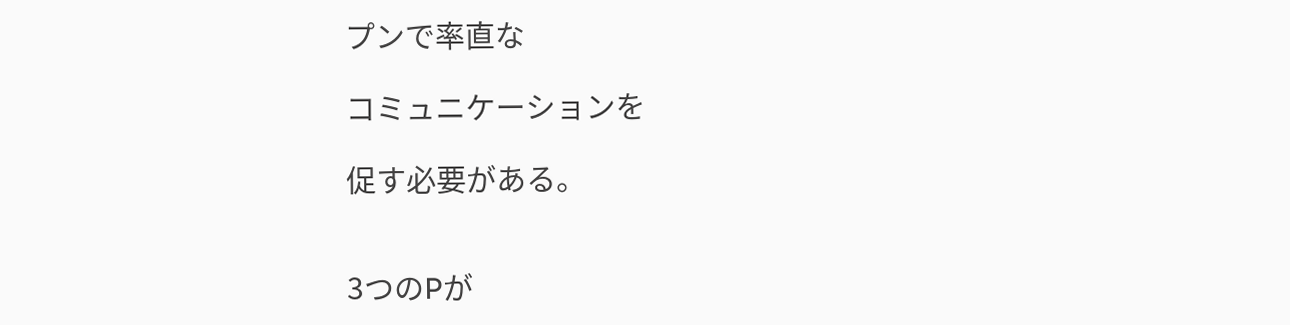プンで率直な

コミュニケーションを

促す必要がある。


3つのPが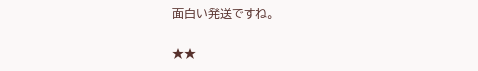面白い発送ですね。

★★